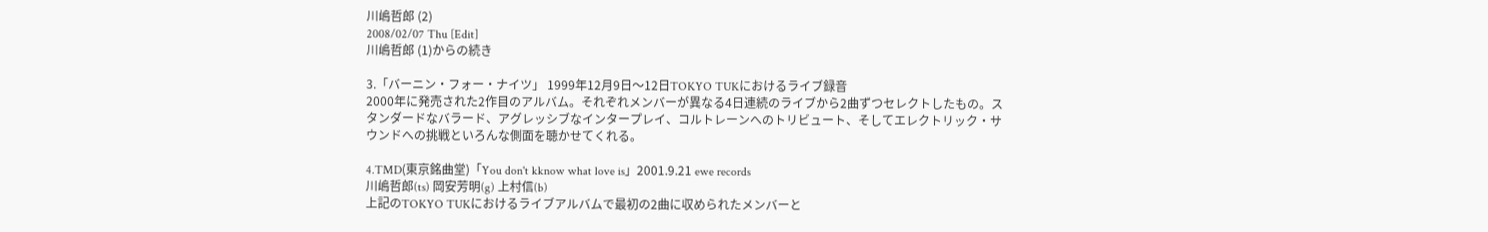川嶋哲郎 (2)
2008/02/07 Thu [Edit]
川嶋哲郎 (1)からの続き

3.「バーニン・フォー・ナイツ」 1999年12月9日〜12日TOKYO TUKにおけるライブ録音
2000年に発売された2作目のアルバム。それぞれメンバーが異なる4日連続のライブから2曲ずつセレクトしたもの。スタンダードなバラード、アグレッシブなインタープレイ、コルトレーンへのトリビュート、そしてエレクトリック・サウンドへの挑戦といろんな側面を聴かせてくれる。

4.TMD(東京銘曲堂)「You don't kknow what love is」2001.9.21 ewe records
川嶋哲郎(ts) 岡安芳明(g) 上村信(b)
上記のTOKYO TUKにおけるライブアルバムで最初の2曲に収められたメンバーと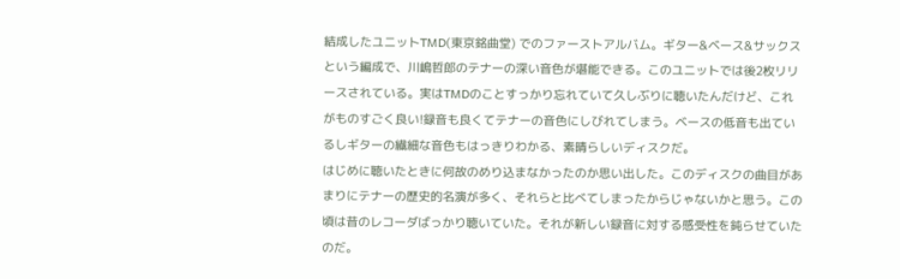結成したユニットTMD(東京銘曲堂) でのファーストアルバム。ギター&ベース&サックスという編成で、川嶋哲郎のテナーの深い音色が堪能できる。このユニットでは後2枚リリースされている。実はTMDのことすっかり忘れていて久しぶりに聴いたんだけど、これがものすごく良い!録音も良くてテナーの音色にしびれてしまう。ベースの低音も出ているしギターの繊細な音色もはっきりわかる、素晴らしいディスクだ。
はじめに聴いたときに何故のめり込まなかったのか思い出した。このディスクの曲目があまりにテナーの歴史的名演が多く、それらと比べてしまったからじゃないかと思う。この頃は昔のレコーダばっかり聴いていた。それが新しい録音に対する感受性を鈍らせていたのだ。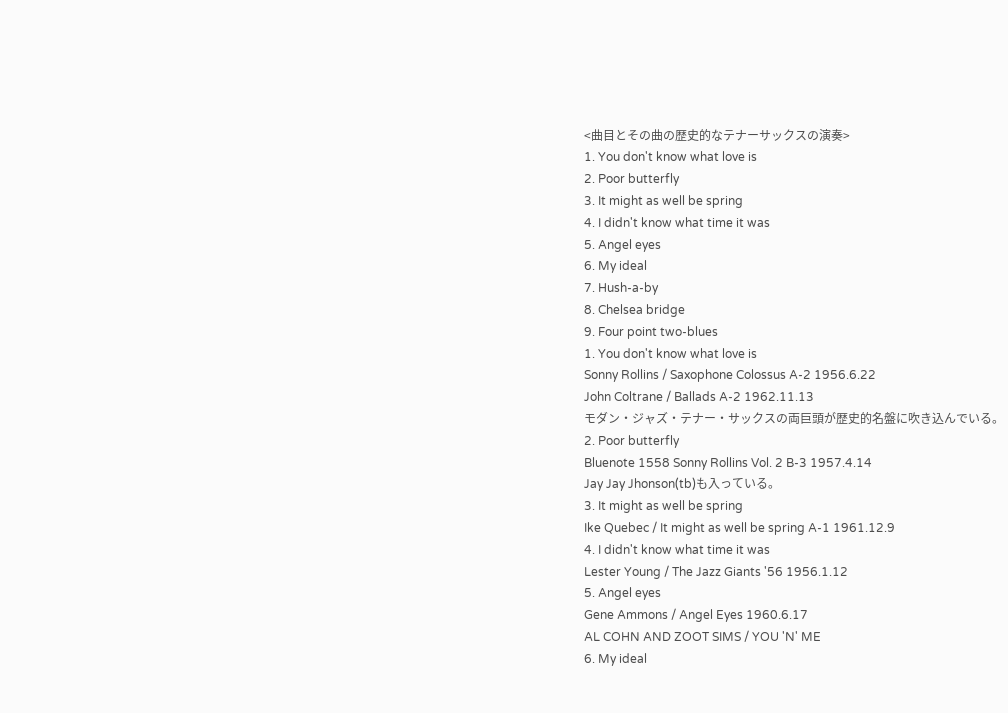<曲目とその曲の歴史的なテナーサックスの演奏>
1. You don't know what love is
2. Poor butterfly
3. It might as well be spring
4. I didn't know what time it was
5. Angel eyes
6. My ideal
7. Hush-a-by
8. Chelsea bridge
9. Four point two-blues
1. You don't know what love is
Sonny Rollins / Saxophone Colossus A-2 1956.6.22
John Coltrane / Ballads A-2 1962.11.13
モダン・ジャズ・テナー・サックスの両巨頭が歴史的名盤に吹き込んでいる。
2. Poor butterfly
Bluenote 1558 Sonny Rollins Vol. 2 B-3 1957.4.14
Jay Jay Jhonson(tb)も入っている。
3. It might as well be spring
Ike Quebec / It might as well be spring A-1 1961.12.9
4. I didn't know what time it was
Lester Young / The Jazz Giants '56 1956.1.12
5. Angel eyes
Gene Ammons / Angel Eyes 1960.6.17
AL COHN AND ZOOT SIMS / YOU 'N' ME
6. My ideal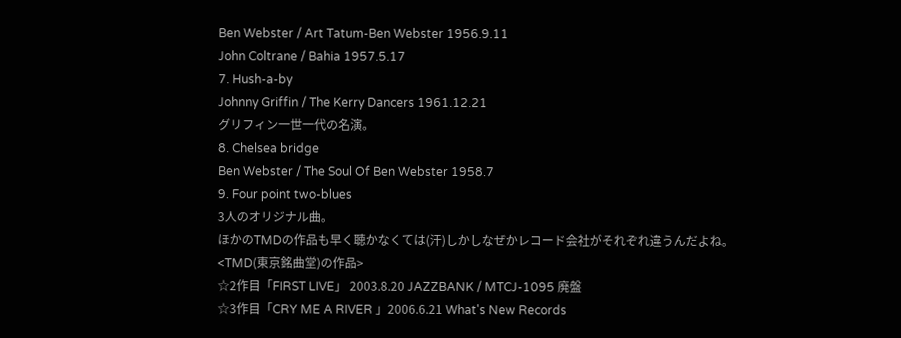Ben Webster / Art Tatum-Ben Webster 1956.9.11
John Coltrane / Bahia 1957.5.17
7. Hush-a-by
Johnny Griffin / The Kerry Dancers 1961.12.21
グリフィン一世一代の名演。
8. Chelsea bridge
Ben Webster / The Soul Of Ben Webster 1958.7
9. Four point two-blues
3人のオリジナル曲。
ほかのTMDの作品も早く聴かなくては(汗)しかしなぜかレコード会社がそれぞれ違うんだよね。
<TMD(東京銘曲堂)の作品>
☆2作目「FIRST LIVE」 2003.8.20 JAZZBANK / MTCJ-1095 廃盤
☆3作目「CRY ME A RIVER 」2006.6.21 What's New Records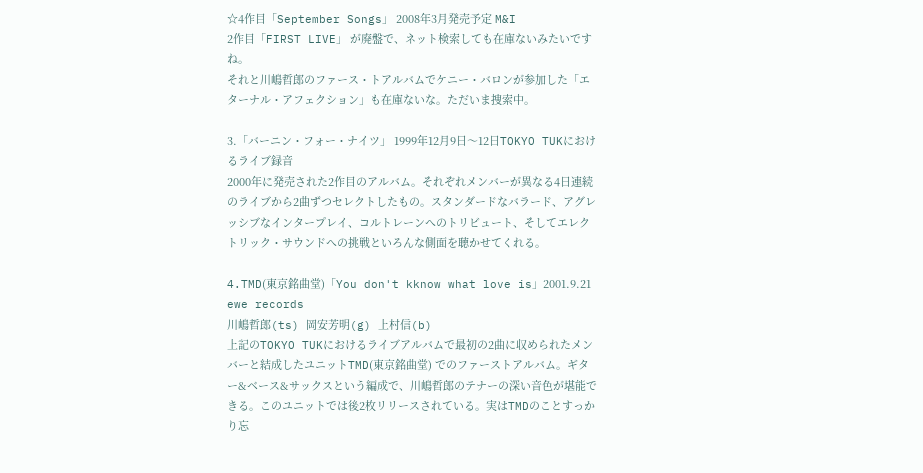☆4作目「September Songs」 2008年3月発売予定 M&I
2作目「FIRST LIVE」 が廃盤で、ネット検索しても在庫ないみたいですね。
それと川嶋哲郎のファース・トアルバムでケニー・バロンが参加した「エターナル・アフェクション」も在庫ないな。ただいま捜索中。

3.「バーニン・フォー・ナイツ」 1999年12月9日〜12日TOKYO TUKにおけるライブ録音
2000年に発売された2作目のアルバム。それぞれメンバーが異なる4日連続のライブから2曲ずつセレクトしたもの。スタンダードなバラード、アグレッシブなインタープレイ、コルトレーンへのトリビュート、そしてエレクトリック・サウンドへの挑戦といろんな側面を聴かせてくれる。

4.TMD(東京銘曲堂)「You don't kknow what love is」2001.9.21 ewe records
川嶋哲郎(ts) 岡安芳明(g) 上村信(b)
上記のTOKYO TUKにおけるライブアルバムで最初の2曲に収められたメンバーと結成したユニットTMD(東京銘曲堂) でのファーストアルバム。ギター&ベース&サックスという編成で、川嶋哲郎のテナーの深い音色が堪能できる。このユニットでは後2枚リリースされている。実はTMDのことすっかり忘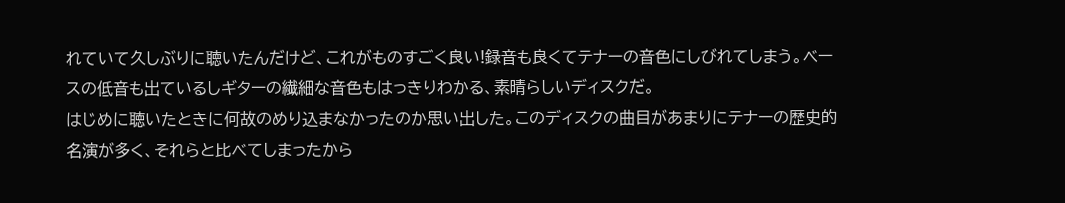れていて久しぶりに聴いたんだけど、これがものすごく良い!録音も良くてテナーの音色にしびれてしまう。ベースの低音も出ているしギターの繊細な音色もはっきりわかる、素晴らしいディスクだ。
はじめに聴いたときに何故のめり込まなかったのか思い出した。このディスクの曲目があまりにテナーの歴史的名演が多く、それらと比べてしまったから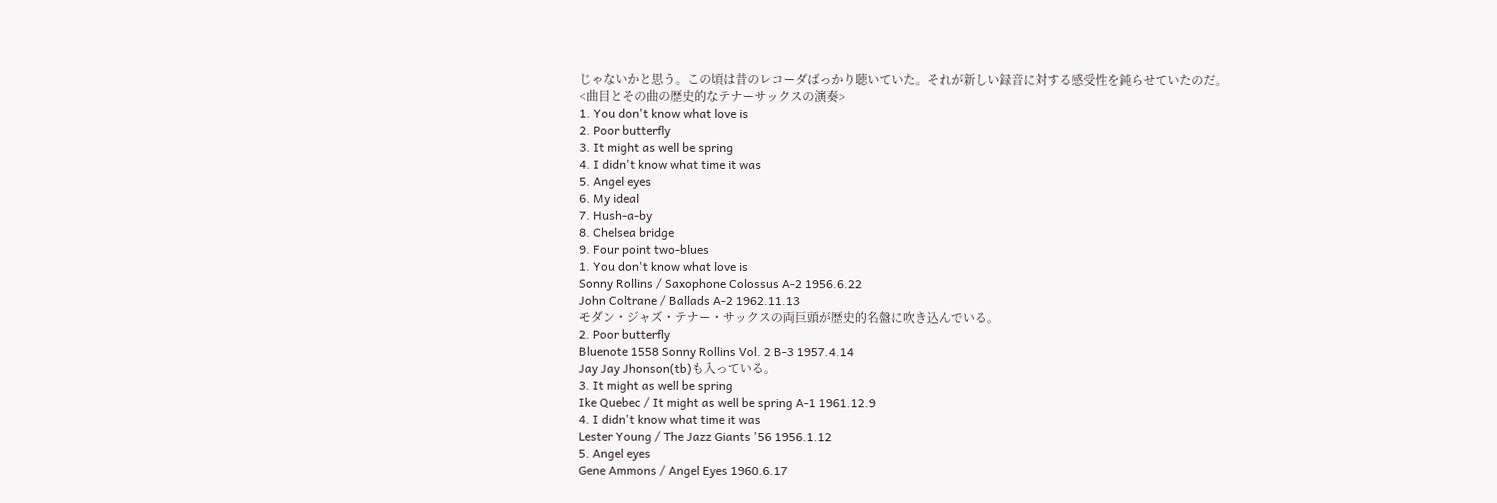じゃないかと思う。この頃は昔のレコーダばっかり聴いていた。それが新しい録音に対する感受性を鈍らせていたのだ。
<曲目とその曲の歴史的なテナーサックスの演奏>
1. You don't know what love is
2. Poor butterfly
3. It might as well be spring
4. I didn't know what time it was
5. Angel eyes
6. My ideal
7. Hush-a-by
8. Chelsea bridge
9. Four point two-blues
1. You don't know what love is
Sonny Rollins / Saxophone Colossus A-2 1956.6.22
John Coltrane / Ballads A-2 1962.11.13
モダン・ジャズ・テナー・サックスの両巨頭が歴史的名盤に吹き込んでいる。
2. Poor butterfly
Bluenote 1558 Sonny Rollins Vol. 2 B-3 1957.4.14
Jay Jay Jhonson(tb)も入っている。
3. It might as well be spring
Ike Quebec / It might as well be spring A-1 1961.12.9
4. I didn't know what time it was
Lester Young / The Jazz Giants '56 1956.1.12
5. Angel eyes
Gene Ammons / Angel Eyes 1960.6.17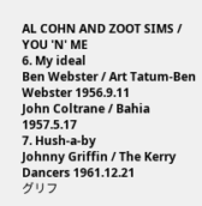AL COHN AND ZOOT SIMS / YOU 'N' ME
6. My ideal
Ben Webster / Art Tatum-Ben Webster 1956.9.11
John Coltrane / Bahia 1957.5.17
7. Hush-a-by
Johnny Griffin / The Kerry Dancers 1961.12.21
グリフ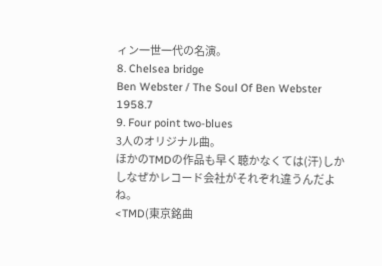ィン一世一代の名演。
8. Chelsea bridge
Ben Webster / The Soul Of Ben Webster 1958.7
9. Four point two-blues
3人のオリジナル曲。
ほかのTMDの作品も早く聴かなくては(汗)しかしなぜかレコード会社がそれぞれ違うんだよね。
<TMD(東京銘曲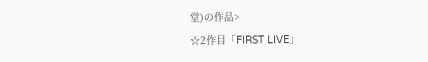堂)の作品>
☆2作目「FIRST LIVE」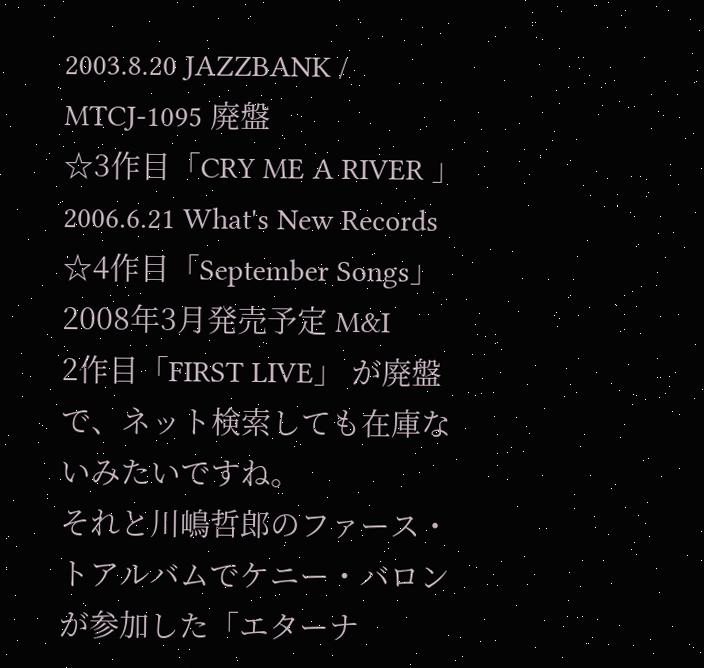2003.8.20 JAZZBANK / MTCJ-1095 廃盤
☆3作目「CRY ME A RIVER 」2006.6.21 What's New Records
☆4作目「September Songs」 2008年3月発売予定 M&I
2作目「FIRST LIVE」 が廃盤で、ネット検索しても在庫ないみたいですね。
それと川嶋哲郎のファース・トアルバムでケニー・バロンが参加した「エターナ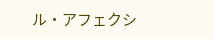ル・アフェクシ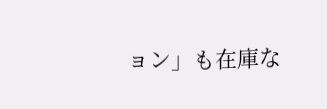ョン」も在庫な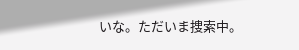いな。ただいま捜索中。